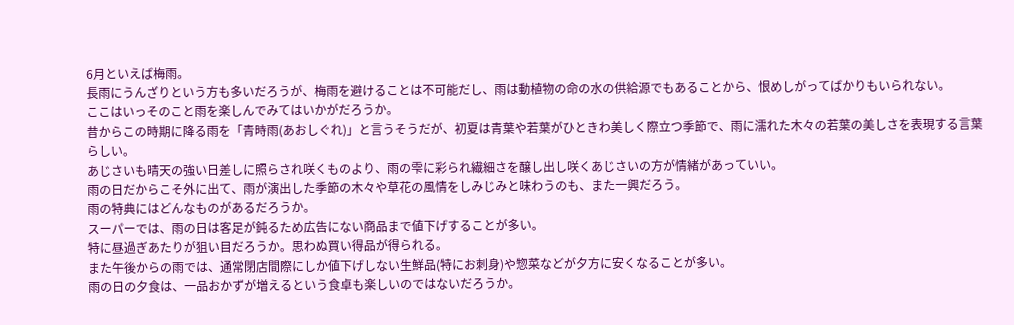6月といえば梅雨。
長雨にうんざりという方も多いだろうが、梅雨を避けることは不可能だし、雨は動植物の命の水の供給源でもあることから、恨めしがってばかりもいられない。
ここはいっそのこと雨を楽しんでみてはいかがだろうか。
昔からこの時期に降る雨を「青時雨(あおしぐれ)」と言うそうだが、初夏は青葉や若葉がひときわ美しく際立つ季節で、雨に濡れた木々の若葉の美しさを表現する言葉らしい。
あじさいも晴天の強い日差しに照らされ咲くものより、雨の雫に彩られ繊細さを醸し出し咲くあじさいの方が情緒があっていい。
雨の日だからこそ外に出て、雨が演出した季節の木々や草花の風情をしみじみと味わうのも、また一興だろう。
雨の特典にはどんなものがあるだろうか。
スーパーでは、雨の日は客足が鈍るため広告にない商品まで値下げすることが多い。
特に昼過ぎあたりが狙い目だろうか。思わぬ買い得品が得られる。
また午後からの雨では、通常閉店間際にしか値下げしない生鮮品(特にお刺身)や惣菜などが夕方に安くなることが多い。
雨の日の夕食は、一品おかずが増えるという食卓も楽しいのではないだろうか。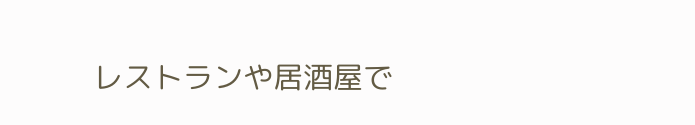レストランや居酒屋で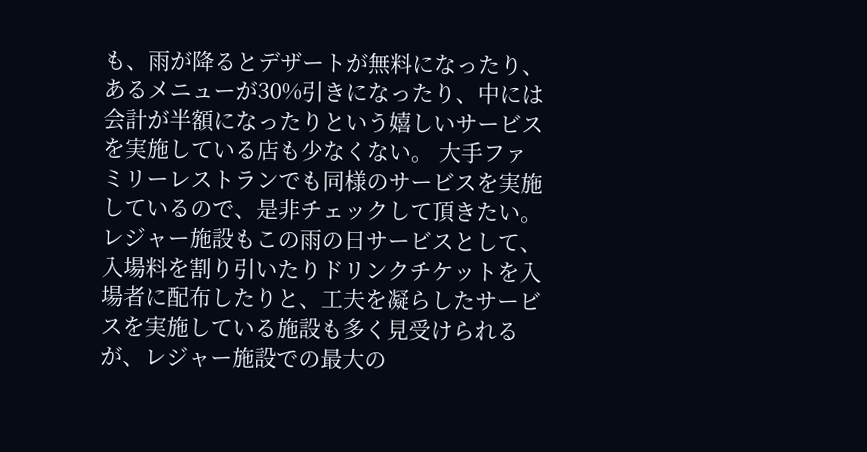も、雨が降るとデザートが無料になったり、あるメニューが30%引きになったり、中には会計が半額になったりという嬉しいサービスを実施している店も少なくない。 大手ファミリーレストランでも同様のサービスを実施しているので、是非チェックして頂きたい。
レジャー施設もこの雨の日サービスとして、入場料を割り引いたりドリンクチケットを入場者に配布したりと、工夫を凝らしたサービスを実施している施設も多く見受けられるが、レジャー施設での最大の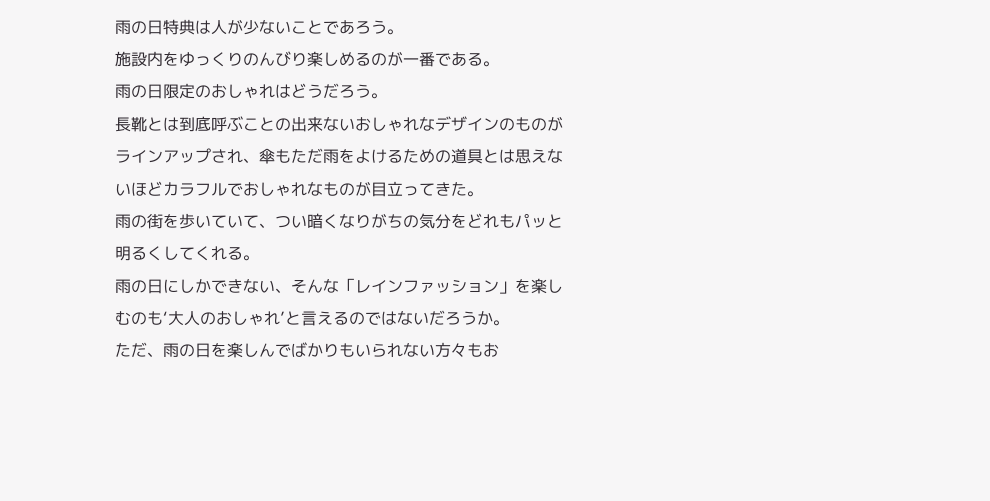雨の日特典は人が少ないことであろう。
施設内をゆっくりのんびり楽しめるのが一番である。
雨の日限定のおしゃれはどうだろう。
長靴とは到底呼ぶことの出来ないおしゃれなデザインのものがラインアップされ、傘もただ雨をよけるための道具とは思えないほどカラフルでおしゃれなものが目立ってきた。
雨の街を歩いていて、つい暗くなりがちの気分をどれもパッと明るくしてくれる。
雨の日にしかできない、そんな「レインファッション」を楽しむのも‘大人のおしゃれ’と言えるのではないだろうか。
ただ、雨の日を楽しんでばかりもいられない方々もお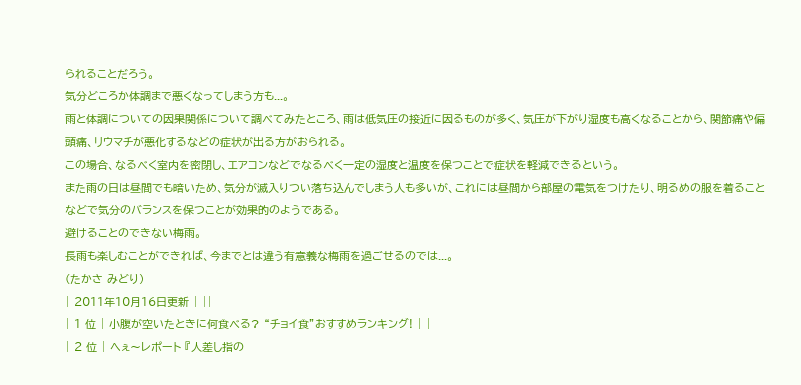られることだろう。
気分どころか体調まで悪くなってしまう方も...。
雨と体調についての因果関係について調べてみたところ、雨は低気圧の接近に因るものが多く、気圧が下がり湿度も高くなることから、関節痛や偏頭痛、リウマチが悪化するなどの症状が出る方がおられる。
この場合、なるべく室内を密閉し、エアコンなどでなるべく一定の湿度と温度を保つことで症状を軽減できるという。
また雨の日は昼間でも暗いため、気分が滅入りつい落ち込んでしまう人も多いが、これには昼間から部屋の電気をつけたり、明るめの服を着ることなどで気分のバランスを保つことが効果的のようである。
避けることのできない梅雨。
長雨も楽しむことができれば、今までとは違う有意義な梅雨を過ごせるのでは...。
(たかさ みどり)
| 2011年10月16日更新 | ||
| 1 位 | 小腹が空いたときに何食べる? “チョイ食”おすすめランキング! | |
| 2 位 | へぇ〜レポート 『人差し指の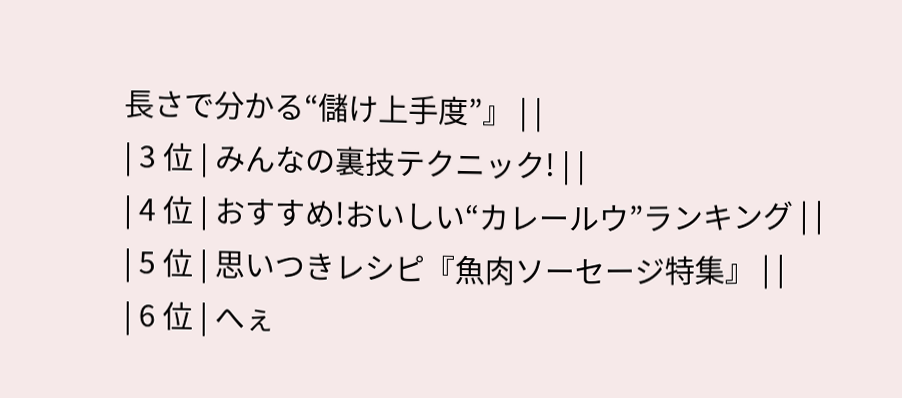長さで分かる“儲け上手度”』 | |
| 3 位 | みんなの裏技テクニック! | |
| 4 位 | おすすめ!おいしい“カレールウ”ランキング | |
| 5 位 | 思いつきレシピ『魚肉ソーセージ特集』 | |
| 6 位 | へぇ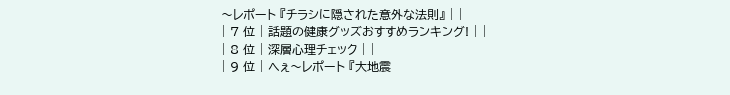〜レポート 『チラシに隠された意外な法則』 | |
| 7 位 | 話題の健康グッズおすすめランキング! | |
| 8 位 | 深層心理チェック | |
| 9 位 | へぇ〜レポート 『大地震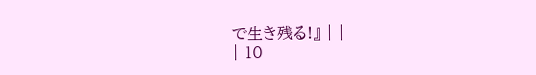で生き残る!』 | |
| 10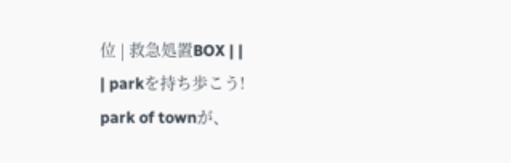位 | 救急処置BOX | |
| parkを持ち歩こう!
park of townが、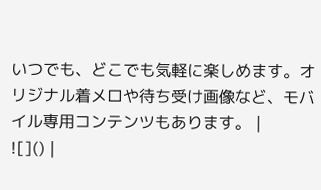いつでも、どこでも気軽に楽しめます。オリジナル着メロや待ち受け画像など、モバイル専用コンテンツもあります。 |
![]() |